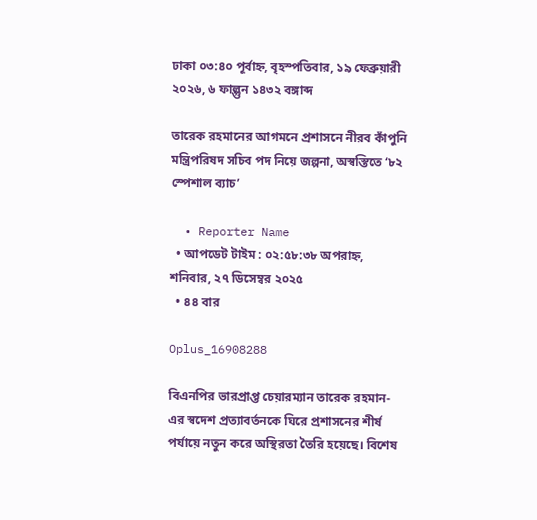ঢাকা ০৩:৪০ পূর্বাহ্ন, বৃহস্পতিবার, ১৯ ফেব্রুয়ারী ২০২৬, ৬ ফাল্গুন ১৪৩২ বঙ্গাব্দ

তারেক রহমানের আগমনে প্রশাসনে নীরব কাঁপুনি মন্ত্রিপরিষদ সচিব পদ নিয়ে জল্পনা, অস্বস্তিতে ‘৮২ স্পেশাল ব্যাচ’

  • Reporter Name
  • আপডেট টাইম : ০২:৫৮:৩৮ অপরাহ্ন, শনিবার, ২৭ ডিসেম্বর ২০২৫
  • ৪৪ বার

Oplus_16908288

বিএনপির ভারপ্রাপ্ত চেয়ারম্যান তারেক রহমান-এর স্বদেশ প্রত্যাবর্তনকে ঘিরে প্রশাসনের শীর্ষ পর্যায়ে নতুন করে অস্থিরতা তৈরি হয়েছে। বিশেষ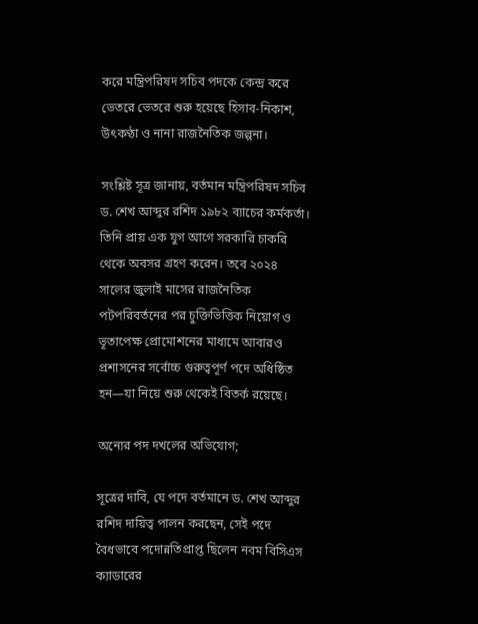করে মন্ত্রিপরিষদ সচিব পদকে কেন্দ্র করে ভেতরে ভেতরে শুরু হয়েছে হিসাব-নিকাশ, উৎকণ্ঠা ও নানা রাজনৈতিক জল্পনা।

সংশ্লিষ্ট সূত্র জানায়, বর্তমান মন্ত্রিপরিষদ সচিব ড. শেখ আব্দুর রশিদ ১৯৮২ ব্যাচের কর্মকর্তা। তিনি প্রায় এক যুগ আগে সরকারি চাকরি থেকে অবসর গ্রহণ করেন। তবে ২০২৪ সালের জুলাই মাসের রাজনৈতিক পটপরিবর্তনের পর চুক্তিভিত্তিক নিয়োগ ও ভূতাপেক্ষ প্রোমোশনের মাধ্যমে আবারও প্রশাসনের সর্বোচ্চ গুরুত্বপূর্ণ পদে অধিষ্ঠিত হন—যা নিয়ে শুরু থেকেই বিতর্ক রয়েছে।

অন্যের পদ দখলের অভিযোগ;

সূত্রের দাবি, যে পদে বর্তমানে ড. শেখ আব্দুর রশিদ দায়িত্ব পালন করছেন, সেই পদে বৈধভাবে পদোন্নতিপ্রাপ্ত ছিলেন নবম বিসিএস ক্যাডারের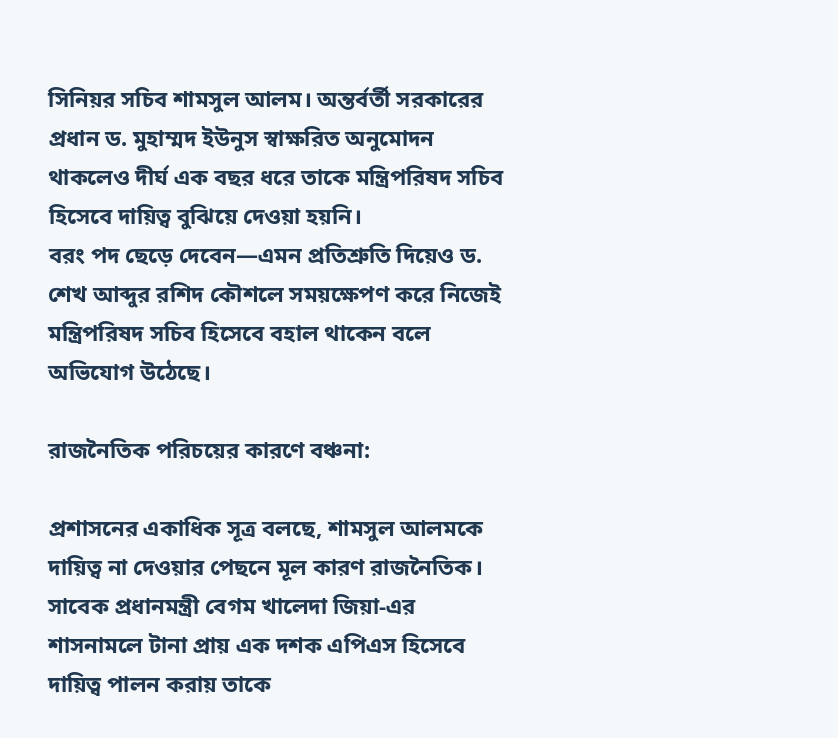সিনিয়র সচিব শামসুল আলম। অন্তর্বর্তী সরকারের প্রধান ড. মুহাম্মদ ইউনুস স্বাক্ষরিত অনুমোদন থাকলেও দীর্ঘ এক বছর ধরে তাকে মন্ত্রিপরিষদ সচিব হিসেবে দায়িত্ব বুঝিয়ে দেওয়া হয়নি।
বরং পদ ছেড়ে দেবেন—এমন প্রতিশ্রুতি দিয়েও ড. শেখ আব্দুর রশিদ কৌশলে সময়ক্ষেপণ করে নিজেই মন্ত্রিপরিষদ সচিব হিসেবে বহাল থাকেন বলে অভিযোগ উঠেছে।

রাজনৈতিক পরিচয়ের কারণে বঞ্চনা:

প্রশাসনের একাধিক সূত্র বলছে, শামসুল আলমকে দায়িত্ব না দেওয়ার পেছনে মূল কারণ রাজনৈতিক। সাবেক প্রধানমন্ত্রী বেগম খালেদা জিয়া-এর শাসনামলে টানা প্রায় এক দশক এপিএস হিসেবে দায়িত্ব পালন করায় তাকে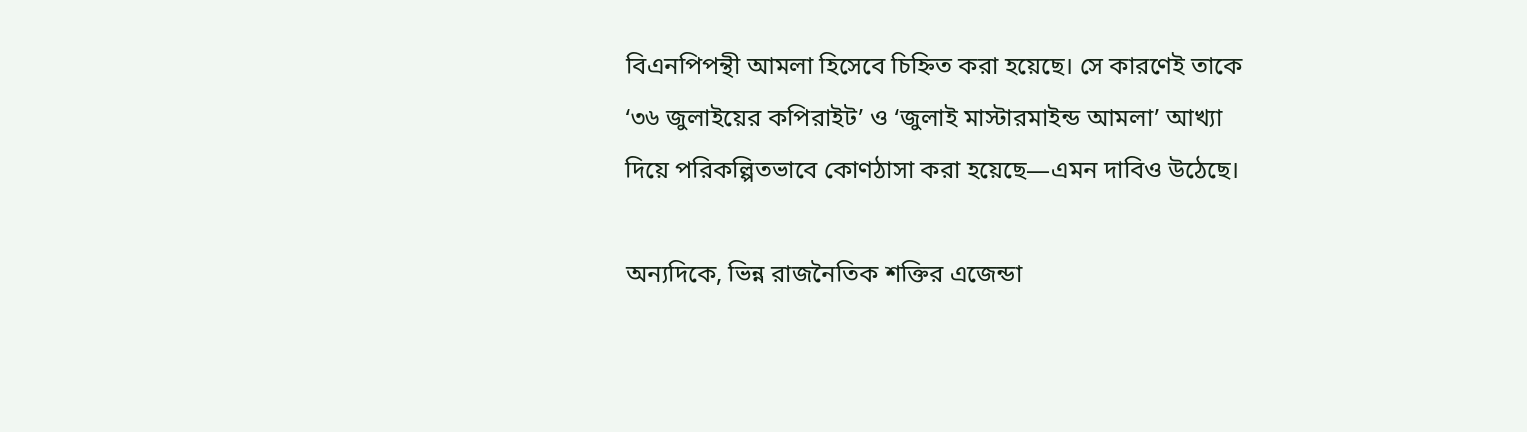বিএনপিপন্থী আমলা হিসেবে চিহ্নিত করা হয়েছে। সে কারণেই তাকে ‘৩৬ জুলাইয়ের কপিরাইট’ ও ‘জুলাই মাস্টারমাইন্ড আমলা’ আখ্যা দিয়ে পরিকল্পিতভাবে কোণঠাসা করা হয়েছে—এমন দাবিও উঠেছে।

অন্যদিকে, ভিন্ন রাজনৈতিক শক্তির এজেন্ডা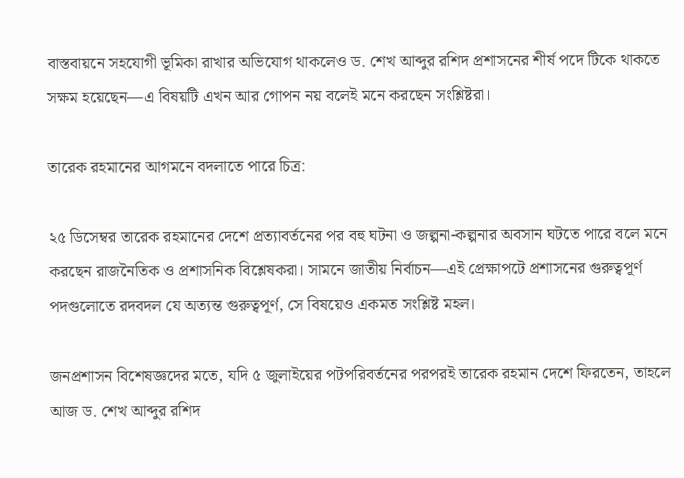বাস্তবায়নে সহযোগী ভূমিকা রাখার অভিযোগ থাকলেও ড. শেখ আব্দুর রশিদ প্রশাসনের শীর্ষ পদে টিকে থাকতে সক্ষম হয়েছেন—এ বিষয়টি এখন আর গোপন নয় বলেই মনে করছেন সংশ্লিষ্টরা।

তারেক রহমানের আগমনে বদলাতে পারে চিত্র:

২৫ ডিসেম্বর তারেক রহমানের দেশে প্রত্যাবর্তনের পর বহু ঘটনা ও জল্পনা-কল্পনার অবসান ঘটতে পারে বলে মনে করছেন রাজনৈতিক ও প্রশাসনিক বিশ্লেষকরা। সামনে জাতীয় নির্বাচন—এই প্রেক্ষাপটে প্রশাসনের গুরুত্বপূর্ণ পদগুলোতে রদবদল যে অত্যন্ত গুরুত্বপূর্ণ, সে বিষয়েও একমত সংশ্লিষ্ট মহল।

জনপ্রশাসন বিশেষজ্ঞদের মতে, যদি ৫ জুলাইয়ের পটপরিবর্তনের পরপরই তারেক রহমান দেশে ফিরতেন, তাহলে আজ ড. শেখ আব্দুর রশিদ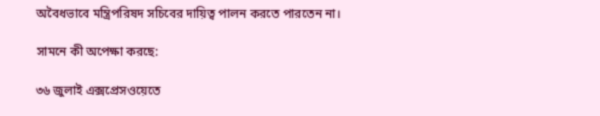অবৈধভাবে মন্ত্রিপরিষদ সচিবের দায়িত্ব পালন করতে পারতেন না।

সামনে কী অপেক্ষা করছে:

৩৬ জুলাই এক্সপ্রেসওয়েতে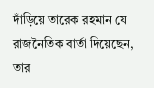দাঁড়িয়ে তারেক রহমান যে রাজনৈতিক বার্তা দিয়েছেন, তার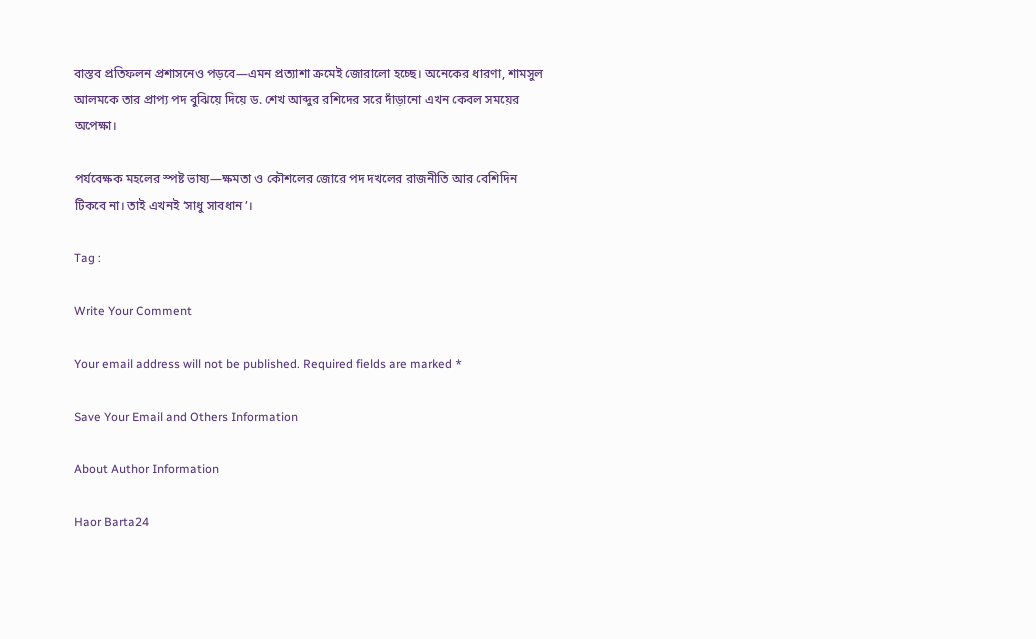বাস্তব প্রতিফলন প্রশাসনেও পড়বে—এমন প্রত্যাশা ক্রমেই জোরালো হচ্ছে। অনেকের ধারণা, শামসুল আলমকে তার প্রাপ্য পদ বুঝিয়ে দিয়ে ড. শেখ আব্দুর রশিদের সরে দাঁড়ানো এখন কেবল সময়ের অপেক্ষা।

পর্যবেক্ষক মহলের স্পষ্ট ভাষ্য—ক্ষমতা ও কৌশলের জোরে পদ দখলের রাজনীতি আর বেশিদিন টিকবে না। তাই এখনই ‘সাধু সাবধান’।

Tag :

Write Your Comment

Your email address will not be published. Required fields are marked *

Save Your Email and Others Information

About Author Information

Haor Barta24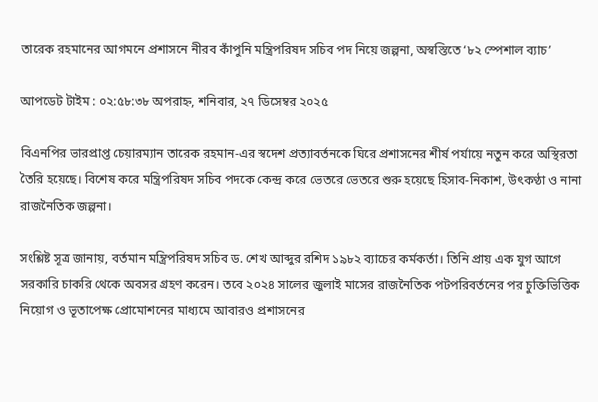তারেক রহমানের আগমনে প্রশাসনে নীরব কাঁপুনি মন্ত্রিপরিষদ সচিব পদ নিয়ে জল্পনা, অস্বস্তিতে ‘৮২ স্পেশাল ব্যাচ’

আপডেট টাইম : ০২:৫৮:৩৮ অপরাহ্ন, শনিবার, ২৭ ডিসেম্বর ২০২৫

বিএনপির ভারপ্রাপ্ত চেয়ারম্যান তারেক রহমান-এর স্বদেশ প্রত্যাবর্তনকে ঘিরে প্রশাসনের শীর্ষ পর্যায়ে নতুন করে অস্থিরতা তৈরি হয়েছে। বিশেষ করে মন্ত্রিপরিষদ সচিব পদকে কেন্দ্র করে ভেতরে ভেতরে শুরু হয়েছে হিসাব-নিকাশ, উৎকণ্ঠা ও নানা রাজনৈতিক জল্পনা।

সংশ্লিষ্ট সূত্র জানায়, বর্তমান মন্ত্রিপরিষদ সচিব ড. শেখ আব্দুর রশিদ ১৯৮২ ব্যাচের কর্মকর্তা। তিনি প্রায় এক যুগ আগে সরকারি চাকরি থেকে অবসর গ্রহণ করেন। তবে ২০২৪ সালের জুলাই মাসের রাজনৈতিক পটপরিবর্তনের পর চুক্তিভিত্তিক নিয়োগ ও ভূতাপেক্ষ প্রোমোশনের মাধ্যমে আবারও প্রশাসনের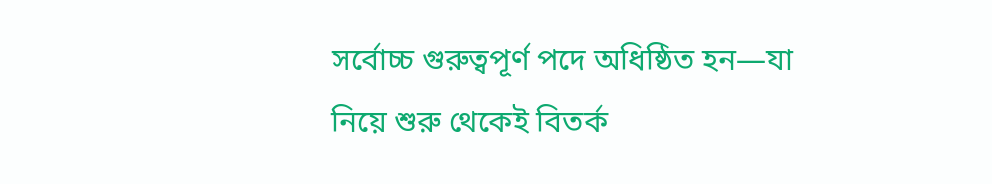সর্বোচ্চ গুরুত্বপূর্ণ পদে অধিষ্ঠিত হন—যা নিয়ে শুরু থেকেই বিতর্ক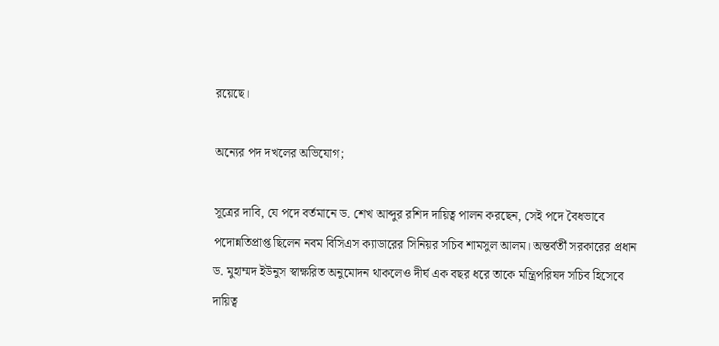রয়েছে।

অন্যের পদ দখলের অভিযোগ;

সূত্রের দাবি, যে পদে বর্তমানে ড. শেখ আব্দুর রশিদ দায়িত্ব পালন করছেন, সেই পদে বৈধভাবে পদোন্নতিপ্রাপ্ত ছিলেন নবম বিসিএস ক্যাডারের সিনিয়র সচিব শামসুল আলম। অন্তর্বর্তী সরকারের প্রধান ড. মুহাম্মদ ইউনুস স্বাক্ষরিত অনুমোদন থাকলেও দীর্ঘ এক বছর ধরে তাকে মন্ত্রিপরিষদ সচিব হিসেবে দায়িত্ব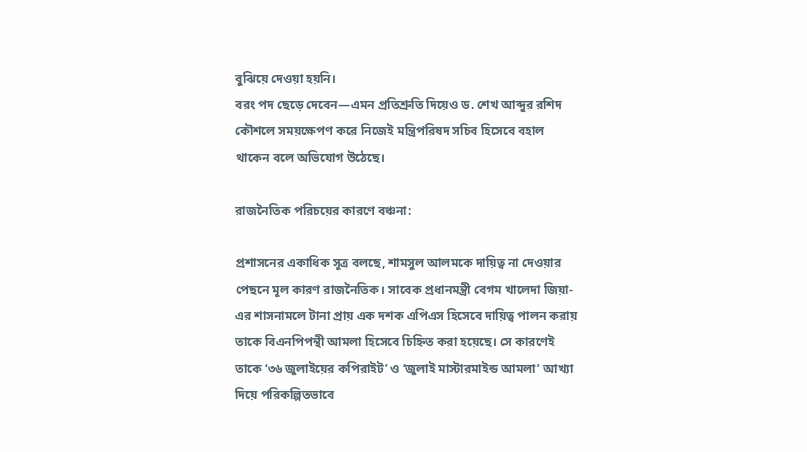বুঝিয়ে দেওয়া হয়নি।
বরং পদ ছেড়ে দেবেন—এমন প্রতিশ্রুতি দিয়েও ড. শেখ আব্দুর রশিদ কৌশলে সময়ক্ষেপণ করে নিজেই মন্ত্রিপরিষদ সচিব হিসেবে বহাল থাকেন বলে অভিযোগ উঠেছে।

রাজনৈতিক পরিচয়ের কারণে বঞ্চনা:

প্রশাসনের একাধিক সূত্র বলছে, শামসুল আলমকে দায়িত্ব না দেওয়ার পেছনে মূল কারণ রাজনৈতিক। সাবেক প্রধানমন্ত্রী বেগম খালেদা জিয়া-এর শাসনামলে টানা প্রায় এক দশক এপিএস হিসেবে দায়িত্ব পালন করায় তাকে বিএনপিপন্থী আমলা হিসেবে চিহ্নিত করা হয়েছে। সে কারণেই তাকে ‘৩৬ জুলাইয়ের কপিরাইট’ ও ‘জুলাই মাস্টারমাইন্ড আমলা’ আখ্যা দিয়ে পরিকল্পিতভাবে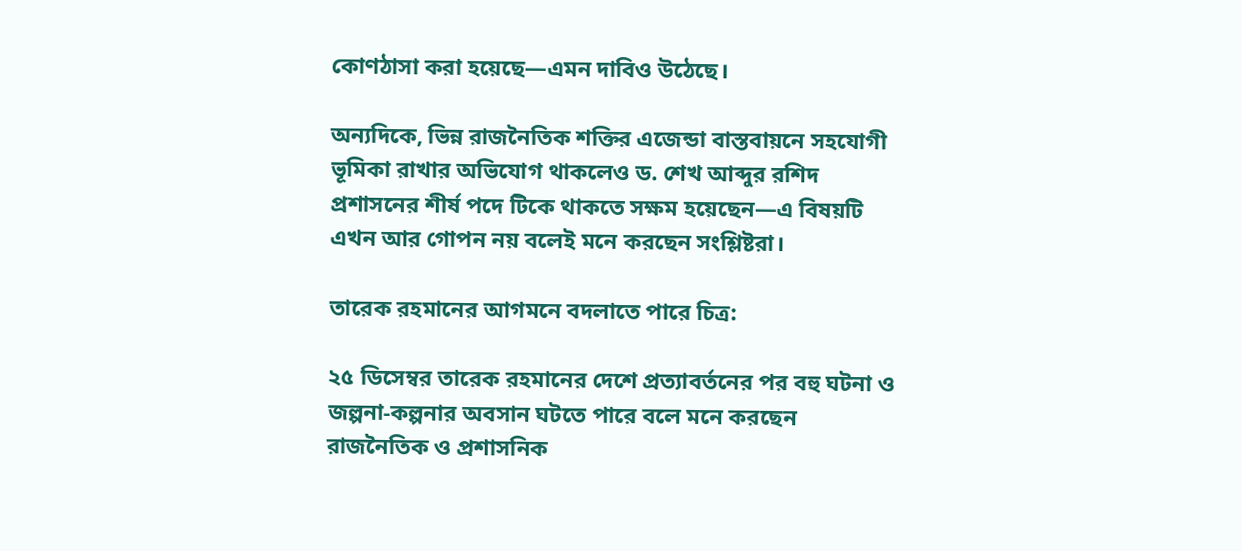কোণঠাসা করা হয়েছে—এমন দাবিও উঠেছে।

অন্যদিকে, ভিন্ন রাজনৈতিক শক্তির এজেন্ডা বাস্তবায়নে সহযোগী ভূমিকা রাখার অভিযোগ থাকলেও ড. শেখ আব্দুর রশিদ প্রশাসনের শীর্ষ পদে টিকে থাকতে সক্ষম হয়েছেন—এ বিষয়টি এখন আর গোপন নয় বলেই মনে করছেন সংশ্লিষ্টরা।

তারেক রহমানের আগমনে বদলাতে পারে চিত্র:

২৫ ডিসেম্বর তারেক রহমানের দেশে প্রত্যাবর্তনের পর বহু ঘটনা ও জল্পনা-কল্পনার অবসান ঘটতে পারে বলে মনে করছেন রাজনৈতিক ও প্রশাসনিক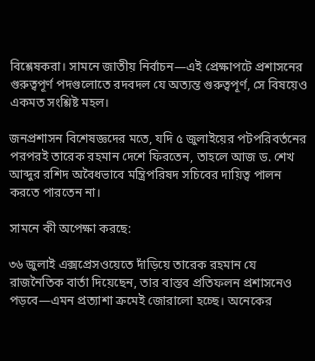বিশ্লেষকরা। সামনে জাতীয় নির্বাচন—এই প্রেক্ষাপটে প্রশাসনের গুরুত্বপূর্ণ পদগুলোতে রদবদল যে অত্যন্ত গুরুত্বপূর্ণ, সে বিষয়েও একমত সংশ্লিষ্ট মহল।

জনপ্রশাসন বিশেষজ্ঞদের মতে, যদি ৫ জুলাইয়ের পটপরিবর্তনের পরপরই তারেক রহমান দেশে ফিরতেন, তাহলে আজ ড. শেখ আব্দুর রশিদ অবৈধভাবে মন্ত্রিপরিষদ সচিবের দায়িত্ব পালন করতে পারতেন না।

সামনে কী অপেক্ষা করছে:

৩৬ জুলাই এক্সপ্রেসওয়েতে দাঁড়িয়ে তারেক রহমান যে রাজনৈতিক বার্তা দিয়েছেন, তার বাস্তব প্রতিফলন প্রশাসনেও পড়বে—এমন প্রত্যাশা ক্রমেই জোরালো হচ্ছে। অনেকের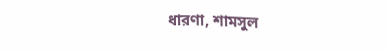ধারণা, শামসুল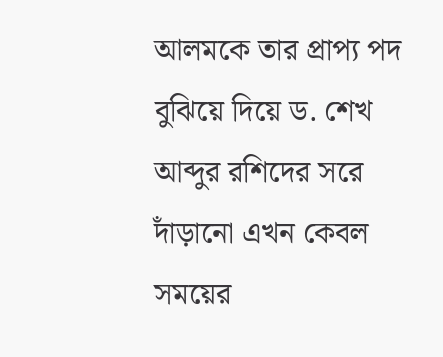আলমকে তার প্রাপ্য পদ বুঝিয়ে দিয়ে ড. শেখ আব্দুর রশিদের সরে দাঁড়ানো এখন কেবল সময়ের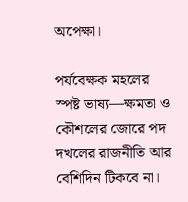অপেক্ষা।

পর্যবেক্ষক মহলের স্পষ্ট ভাষ্য—ক্ষমতা ও কৌশলের জোরে পদ দখলের রাজনীতি আর বেশিদিন টিকবে না।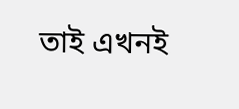তাই এখনই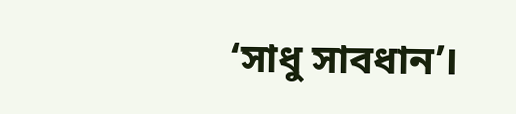‘সাধু সাবধান’।